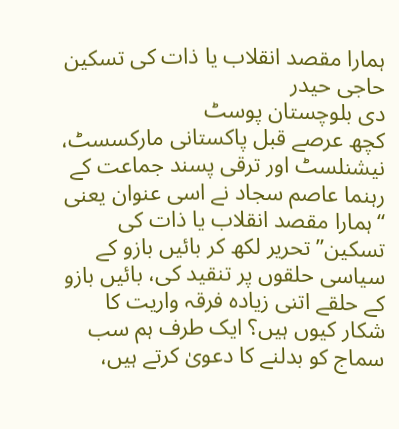ہمارا مقصد انقلاب یا ذات کی تسکین
حاجی حیدر
دی بلوچستان پوسٹ
کچھ عرصے قبل پاکستانی مارکسسٹ، نیشنلسٹ اور ترقی پسند جماعت کے رہنما عاصم سجاد نے اسی عنوان یعنی “ہمارا مقصد انقلاب یا ذات کی تسکین” تحریر لکھ کر بائیں بازو کے سیاسی حلقوں پر تنقید کی، بائیں بازو کے حلقے اتنی زیادہ فرقہ واریت کا شکار کیوں ہیں؟ ایک طرف ہم سب سماج کو بدلنے کا دعویٰ کرتے ہیں،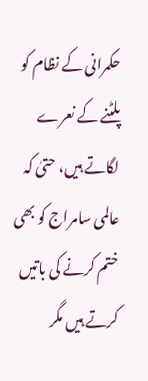حکمرانی کے نظام کو پلٹنے کے نعرے لگاتے ہیں، حتیٰ کہ عالمی سامراج کو بھی ختم کرنے کی باتیں کرتے ہیں مگر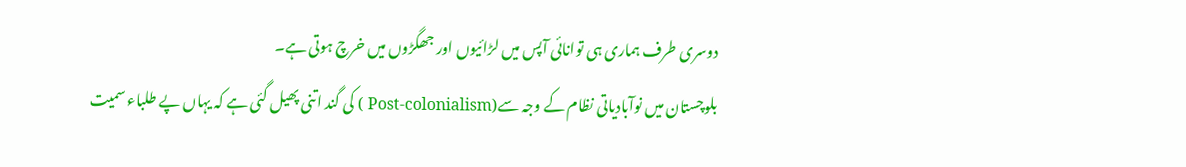دوسری طرف ہماری ہی توانائی آپس میں لڑائیوں اور جھگڑوں میں خرچ ہوتی ہے۔
بلوچستان میں نوآبادیاتی نظام کے وجہ سے(Post-colonialism ) کی گند اتنی پھیل گئی ہے کہ یہاں پے طلباء سمیت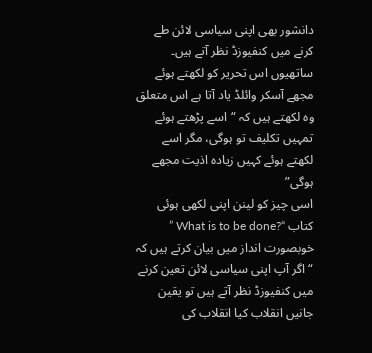دانشور بھی اپنی سیاسی لائن طے کرنے میں کنفیوزڈ نظر آتے ہیں۔ ساتھیوں اس تحریر کو لکھتے ہوئے مجھے آسکر وائلڈ یاد آتا ہے اس متعلق وہ لکھتے ہیں کہ “اسے پڑھتے ہوئے تمہیں تکلیف تو ہوگی، مگر اسے لکھتے ہوئے کہیں زیادہ اذیت مجھے ہوگی”
اسی چیز کو لینن اپنی لکھی ہوئی کتاب “?What is to be done ” خوبصورت انداز میں بیان کرتے ہیں کہ “اگر آپ اپنی سیاسی لائن تعین کرنے میں کنفیوزڈ نظر آتے ہیں تو یقین جانیں انقلاب کیا انقلاب کی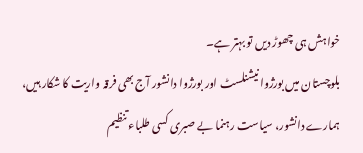خواہش ہی چھوڑ دیں تو بہتر ہے۔
بلوچستان میں بورژوا نیشنلسٹ اور بورژوا دانشور آج بھی فرقہ واریت کا شکار ہیں، ہمارے دانشور، سیاست رہنما بے صبری کسی طلباء تنظیم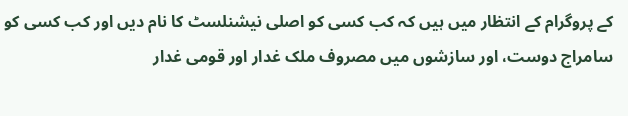کے پروگرام کے انتظار میں ہیں کہ کب کسی کو اصلی نیشنلسٹ کا نام دیں اور کب کسی کو سامراج دوست، اور سازشوں میں مصروف ملک غدار اور قومی غدار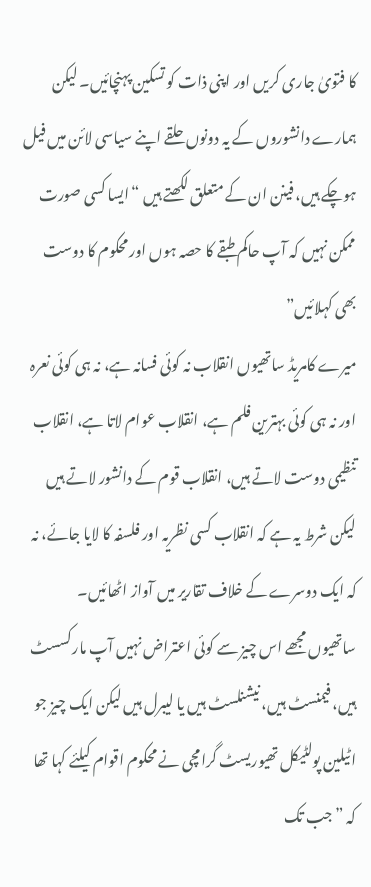کا فتویٰ جاری کریں اور اپنی ذات کو تسکین پہنچائیں۔ لیکن ہمارے دانشوروں کے یہ دونوں حلقے اپنے سیاسی لائن میں فیل ہوچکے ہیں، فینن ان کے متعلق لکھتے ہیں “ایسا کسی صورت ممکن نہیں کہ آپ حاکم طبقے کا حصہ ہوں اور محکوم کا دوست بھی کہلائیں”
میرے کامریڈ ساتھیوں انقلاب نہ کوئی فسانہ ہے، نہ ہی کوئی نعرہ اور نہ ہی کوئی بہترین فلم ہے، انقلاب عوام لاتا ہے، انقلاب تنظیمی دوست لاتے ہیں، انقلاب قوم کے دانشور لاتے ہیں لیکن شرط یہ ہے کہ انقلاب کسی نظریہ اور فلسفہ کا لایا جائے، نہ کہ ایک دوسرے کے خلاف تقاریر میں آواز اٹھائیں۔
ساتھیوں مجھے اس چیز سے کوئی اعتراض نہیں آپ مارکسسٹ ہیں، فیمنسٹ ہیں، نیشنلسٹ ہیں یا لیبرل ہیں لیکن ایک چیز جو اٹیلین پولٹیکل تھیوریسٹ گرامچی نے محکوم اقوام کیلئے کہا تھا کہ ” جب تک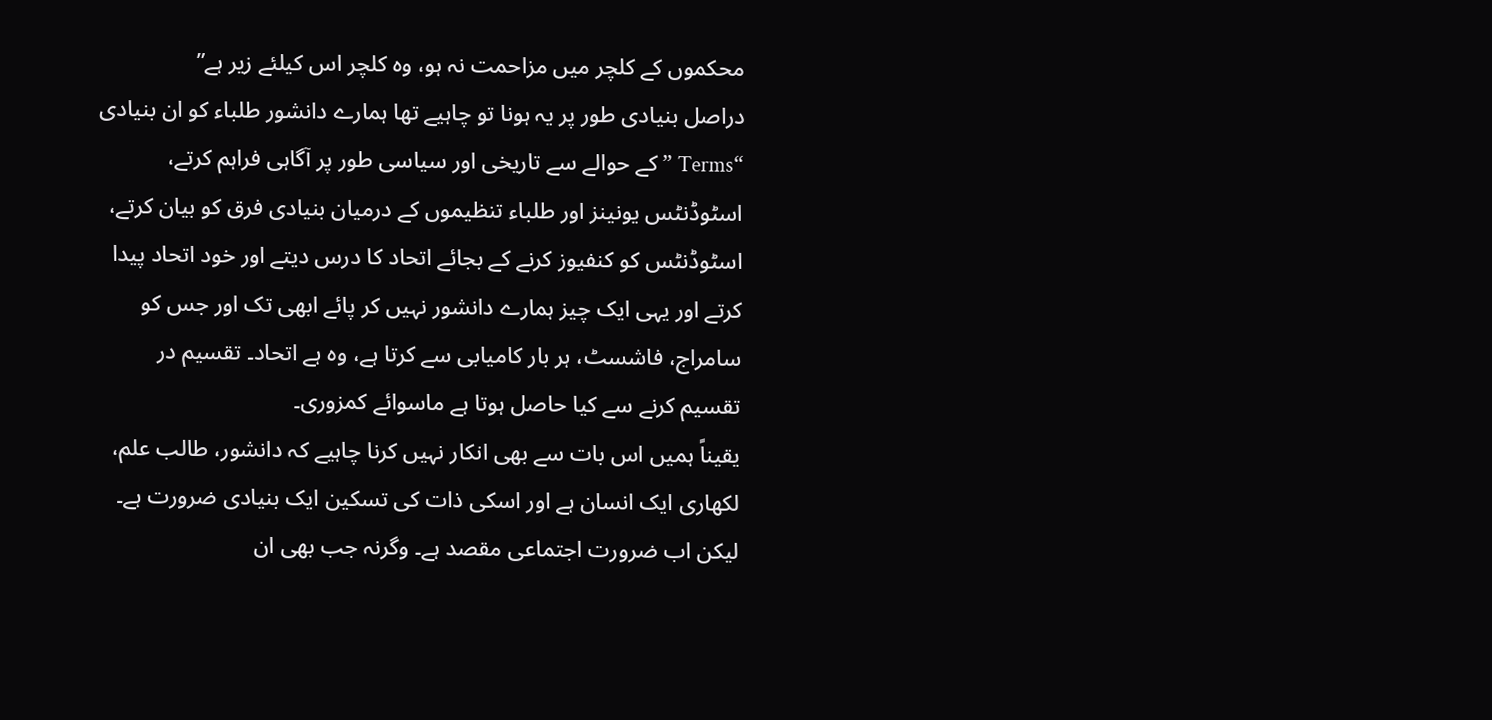محکموں کے کلچر میں مزاحمت نہ ہو، وہ کلچر اس کیلئے زیر ہے”
دراصل بنیادی طور پر یہ ہونا تو چاہیے تھا ہمارے دانشور طلباء کو ان بنیادی “Terms ” کے حوالے سے تاریخی اور سیاسی طور پر آگاہی فراہم کرتے، اسٹوڈنٹس یونینز اور طلباء تنظیموں کے درمیان بنیادی فرق کو بیان کرتے، اسٹوڈنٹس کو کنفیوز کرنے کے بجائے اتحاد کا درس دیتے اور خود اتحاد پیدا کرتے اور یہی ایک چیز ہمارے دانشور نہیں کر پائے ابھی تک اور جس کو سامراج، فاشسٹ، ہر بار کامیابی سے کرتا ہے، وہ ہے اتحاد۔ تقسیم در تقسیم کرنے سے کیا حاصل ہوتا ہے ماسوائے کمزوری۔
یقیناً ہمیں اس بات سے بھی انکار نہیں کرنا چاہیے کہ دانشور، طالب علم، لکھاری ایک انسان ہے اور اسکی ذات کی تسکین ایک بنیادی ضرورت ہے۔ لیکن اب ضرورت اجتماعی مقصد ہے۔ وگرنہ جب بھی ان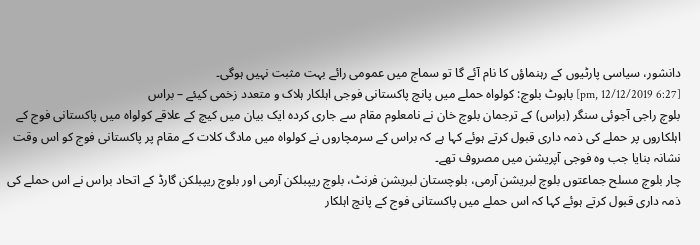دانشور، سیاسی پارٹیوں کے رہنماؤں کا نام آئے گا تو سماج میں عمومی رائے بہت مثبت نہیں ہوگی۔
[6:27 pm, 12/12/2019] باہوٹ بلوچ: کولواہ حملے میں پانچ پاکستانی فوجی اہلکار ہلاک و متعدد زخمی کیئے – براس
بلوچ راجی آجوئی سنگر (براس) کے ترجمان بلوچ خان نے نامعلوم مقام سے جاری کردہ ایک بیان میں کیچ کے علاقے کولواہ میں پاکستانی فوج کے اہلکاروں پر حملے کی ذمہ داری قبول کرتے ہوئے کہا ہے کہ براس کے سرمچاروں نے کولواہ میں مادگ کلات کے مقام پر پاکستانی فوج کو اس وقت نشانہ بنایا جب وہ فوجی آپریشن میں مصروف تھے۔
چار بلوچ مسلح جماعتوں بلوچ لبریشن آرمی، بلوچستان لبریشن فرنٹ، بلوچ ریپبلکن آرمی اور بلوچ ریپبلکن گارڈ کے اتحاد براس نے اس حملے کی ذمہ داری قبول کرتے ہوئے کہا کہ اس حملے میں پاکستانی فوج کے پانچ اہلکار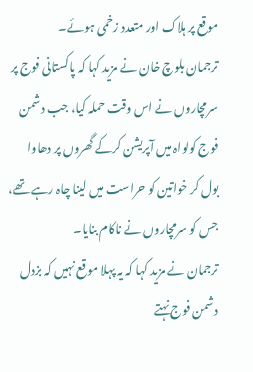موقع پر ہلاک اور متعدد زخمی ہوئے۔
ترجمان بلوچ خان نے مزید کہا کہ پاکستانی فوج پر سرمچاروں نے اس وقت حملہ کیا، جب دشمن فوج کولواہ میں آپریشن کرکے گھروں پر دھاوا بول کر خواتین کو حراست میں لینا چاہ رہے تھے، جس کو سرمچاروں نے ناکام بنایا۔
ترجمان نے مزید کہا کہ یہ پہلا موقع نہیں کہ بزدل دشمن فوج نہتے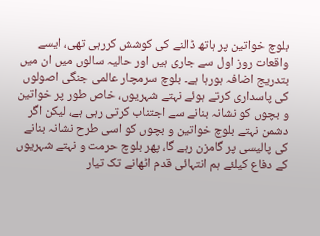بلوچ خواتین پر ہاتھ ڈالنے کی کوشش کررہی تھی، ایسے واقعات روز اول سے جاری ہیں اور حالیہ سالوں میں ان میں بتدریج اضافہ ہورہا ہے۔ بلوچ سرمچار عالمی جنگی اصولوں کی پاسداری کرتے ہوئے نہتے شہریوں، خاص طور پر خواتین و بچوں کو نشانہ بنانے سے اجتناب کرتی رہی ہے، لیکن اگر دشمن نہتے بلوچ خواتین و بچوں کو اسی طرح نشانہ بنانے کی پالیسی پر گامزن رہے گا، پھر بلوچ حرمت و نہتے شہریوں کے دفاع کیلئے ہم انتہائی قدم اٹھانے تک تیار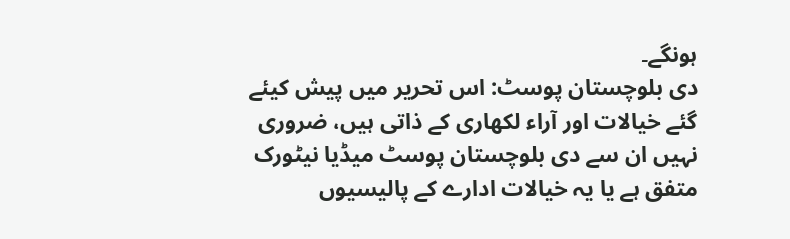ہونگے۔
دی بلوچستان پوسٹ: اس تحریر میں پیش کیئے گئے خیالات اور آراء لکھاری کے ذاتی ہیں، ضروری نہیں ان سے دی بلوچستان پوسٹ میڈیا نیٹورک متفق ہے یا یہ خیالات ادارے کے پالیسیوں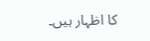کا اظہار ہیں۔